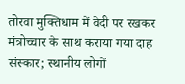तोरवा मुक्तिधाम में वेदी पर रखकर मंत्रोच्चार के साथ कराया गया दाह संस्कार; स्थानीय लोगों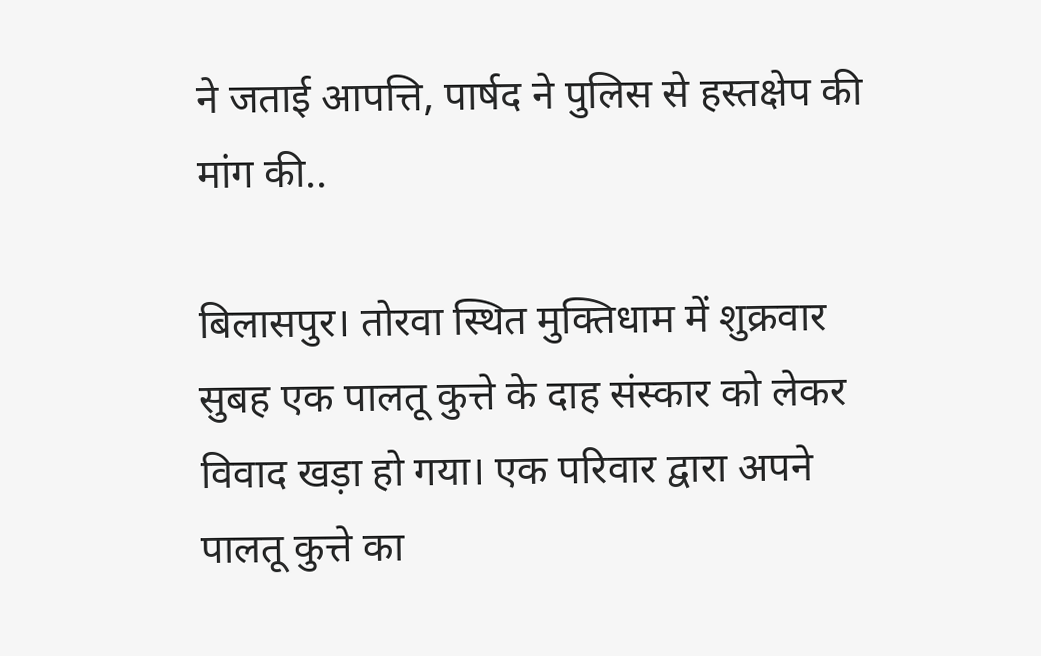ने जताई आपत्ति, पार्षद ने पुलिस से हस्तक्षेप की मांग की..

बिलासपुर। तोरवा स्थित मुक्तिधाम में शुक्रवार सुबह एक पालतू कुत्ते के दाह संस्कार को लेकर विवाद खड़ा हो गया। एक परिवार द्वारा अपने पालतू कुत्ते का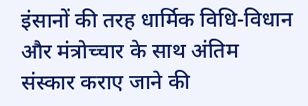इंसानों की तरह धार्मिक विधि-विधान और मंत्रोच्चार के साथ अंतिम संस्कार कराए जाने की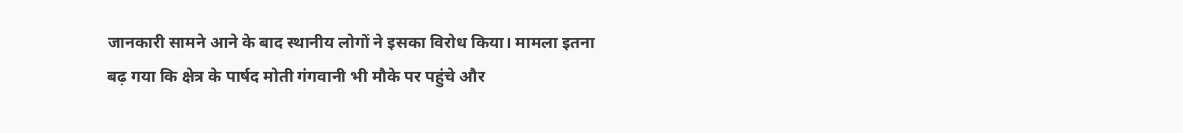जानकारी सामने आने के बाद स्थानीय लोगों ने इसका विरोध किया। मामला इतना बढ़ गया कि क्षेत्र के पार्षद मोती गंगवानी भी मौके पर पहुंचे और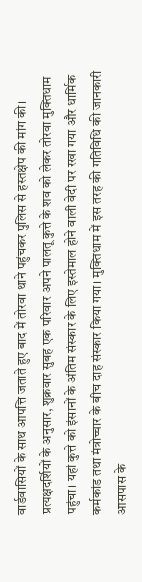वार्डवासियों के साथ आपत्ति जताते हुए बाद में तोरवा थाने पहुंचकर पुलिस से हस्तक्षेप की मांग की।
प्रत्यक्षदर्शियों के अनुसार, शुक्रवार सुबह एक परिवार अपने पालतू कुत्ते के शव को लेकर तोरवा मुक्तिधाम पहुंचा। यहां कुत्ते को इंसानों के अंतिम संस्कार के लिए इस्तेमाल होने वाली वेदी पर रखा गया और धार्मिक कर्मकांड तथा मंत्रोच्चार के बीच दाह संस्कार किया गया। मुक्तिधाम में इस तरह की गतिविधि की जानकारी आसपास के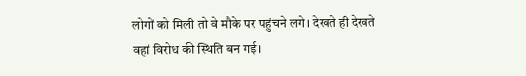लोगों को मिली तो वे मौके पर पहुंचने लगे। देखते ही देखते वहां विरोध की स्थिति बन गई।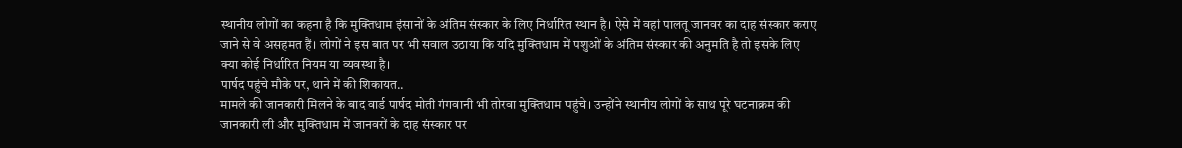स्थानीय लोगों का कहना है कि मुक्तिधाम इंसानों के अंतिम संस्कार के लिए निर्धारित स्थान है। ऐसे में वहां पालतू जानवर का दाह संस्कार कराए जाने से वे असहमत हैं। लोगों ने इस बात पर भी सवाल उठाया कि यदि मुक्तिधाम में पशुओं के अंतिम संस्कार की अनुमति है तो इसके लिए क्या कोई निर्धारित नियम या व्यवस्था है।
पार्षद पहुंचे मौके पर, थाने में की शिकायत..
मामले की जानकारी मिलने के बाद वार्ड पार्षद मोती गंगवानी भी तोरवा मुक्तिधाम पहुंचे। उन्होंने स्थानीय लोगों के साथ पूरे घटनाक्रम की जानकारी ली और मुक्तिधाम में जानवरों के दाह संस्कार पर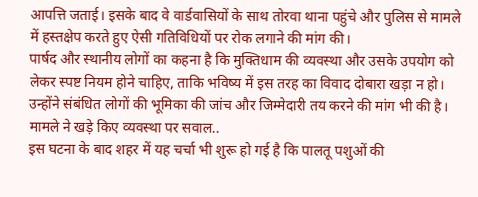आपत्ति जताई। इसके बाद वे वार्डवासियों के साथ तोरवा थाना पहुंचे और पुलिस से मामले में हस्तक्षेप करते हुए ऐसी गतिविधियों पर रोक लगाने की मांग की।
पार्षद और स्थानीय लोगों का कहना है कि मुक्तिधाम की व्यवस्था और उसके उपयोग को लेकर स्पष्ट नियम होने चाहिए, ताकि भविष्य में इस तरह का विवाद दोबारा खड़ा न हो। उन्होंने संबंधित लोगों की भूमिका की जांच और जिम्मेदारी तय करने की मांग भी की है।
मामले ने खड़े किए व्यवस्था पर सवाल..
इस घटना के बाद शहर में यह चर्चा भी शुरू हो गई है कि पालतू पशुओं की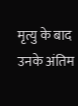मृत्यु के बाद उनके अंतिम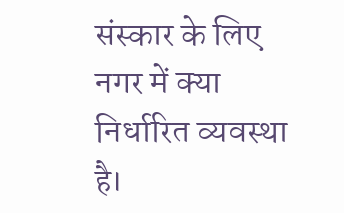संस्कार के लिए नगर में क्या निर्धारित व्यवस्था है।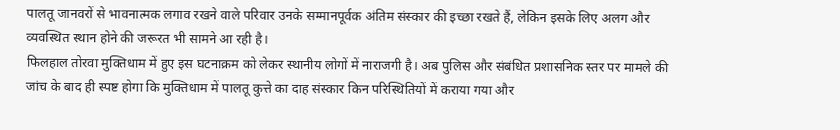पालतू जानवरों से भावनात्मक लगाव रखने वाले परिवार उनके सम्मानपूर्वक अंतिम संस्कार की इच्छा रखते हैं, लेकिन इसके लिए अलग और व्यवस्थित स्थान होने की जरूरत भी सामने आ रही है।
फिलहाल तोरवा मुक्तिधाम में हुए इस घटनाक्रम को लेकर स्थानीय लोगों में नाराजगी है। अब पुलिस और संबंधित प्रशासनिक स्तर पर मामले की जांच के बाद ही स्पष्ट होगा कि मुक्तिधाम में पालतू कुत्ते का दाह संस्कार किन परिस्थितियों में कराया गया और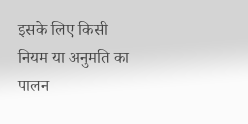इसके लिए किसी नियम या अनुमति का पालन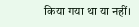किया गया था या नहीं।